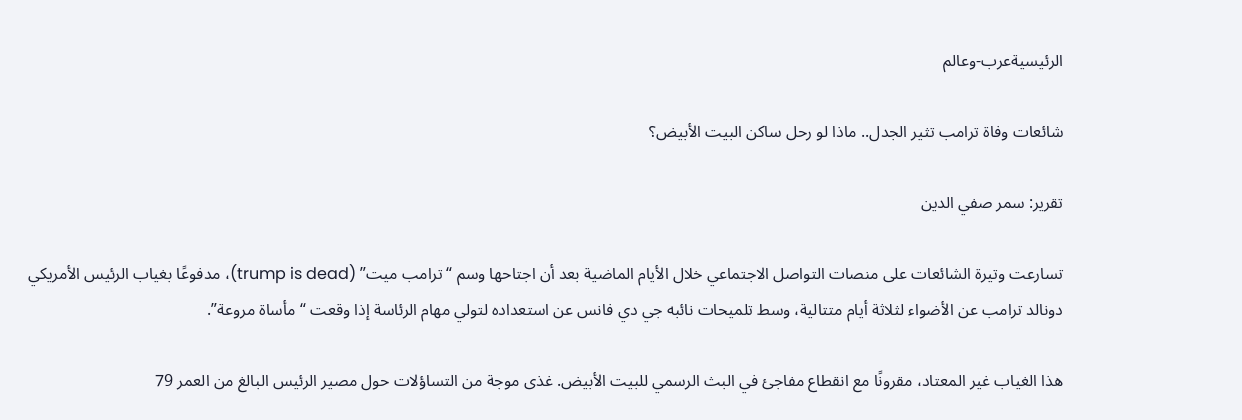الرئيسيةعرب-وعالم

شائعات وفاة ترامب تثير الجدل.. ماذا لو رحل ساكن البيت الأبيض؟

تقرير: سمر صفي الدين

تسارعت وتيرة الشائعات على منصات التواصل الاجتماعي خلال الأيام الماضية بعد أن اجتاحها وسم “ترامب ميت” (trump is dead)، مدفوعًا بغياب الرئيس الأمريكي دونالد ترامب عن الأضواء لثلاثة أيام متتالية، وسط تلميحات نائبه جي دي فانس عن استعداده لتولي مهام الرئاسة إذا وقعت “مأساة مروعة”.

هذا الغياب غير المعتاد، مقرونًا مع انقطاع مفاجئ في البث الرسمي للبيت الأبيض. غذى موجة من التساؤلات حول مصير الرئيس البالغ من العمر 79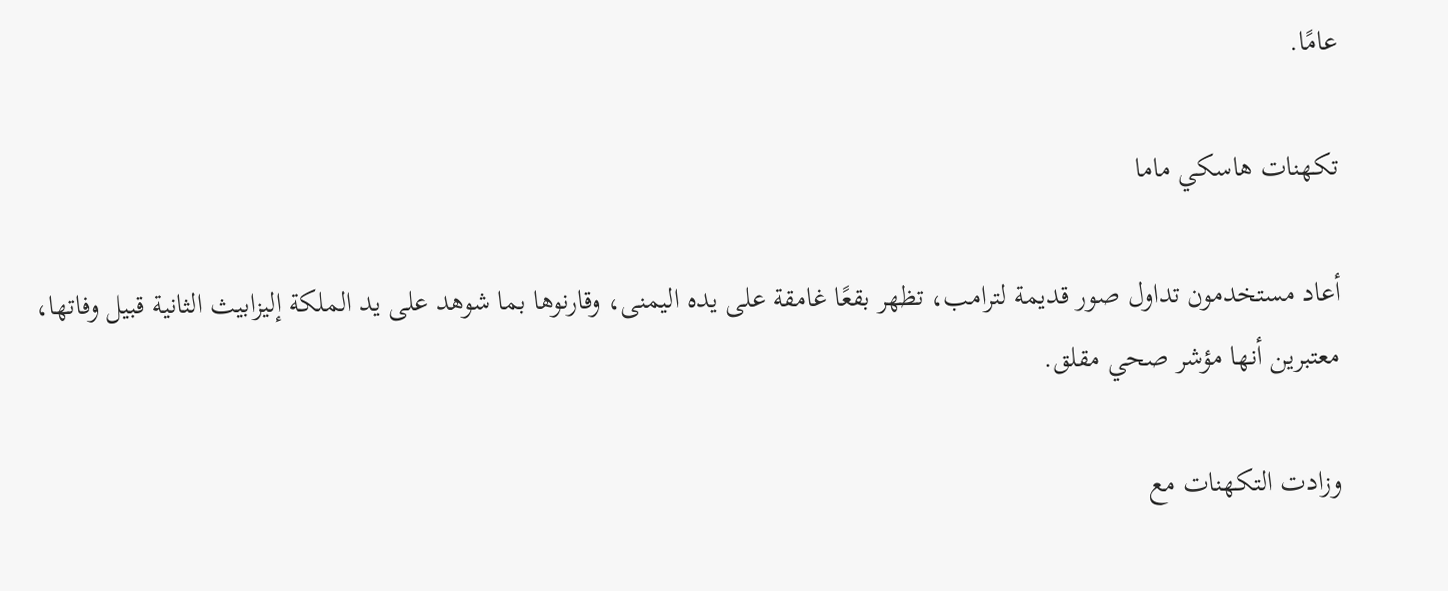عامًا.

تكهنات هاسكي ماما

أعاد مستخدمون تداول صور قديمة لترامب، تظهر بقعًا غامقة على يده اليمنى، وقارنوها بما شوهد على يد الملكة إليزابيث الثانية قبيل وفاتها، معتبرين أنها مؤشر صحي مقلق.

وزادت التكهنات مع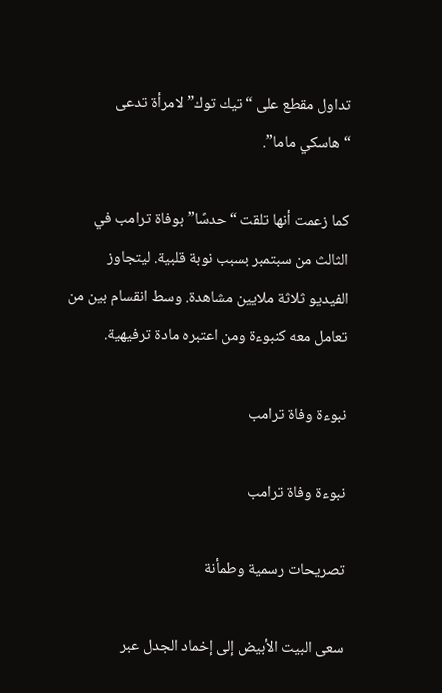تداول مقطع على “تيك توك” لامرأة تدعى “هاسكي ماما”.

كما زعمت أنها تلقت “حدسًا” بوفاة ترامب في الثالث من سبتمبر بسبب نوبة قلبية. ليتجاوز الفيديو ثلاثة ملايين مشاهدة. وسط انقسام بين من تعامل معه كنبوءة ومن اعتبره مادة ترفيهية.

نبوءة وفاة ترامب

نبوءة وفاة ترامب

تصريحات رسمية وطمأنة

سعى البيت الأبيض إلى إخماد الجدل عبر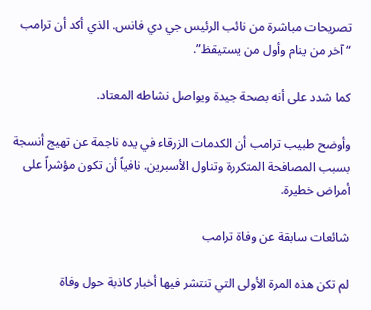تصريحات مباشرة من نائب الرئيس جي دي فانس. الذي أكد أن ترامب “آخر من ينام وأول من يستيقظ”.

كما شدد على أنه بصحة جيدة ويواصل نشاطه المعتاد.

وأوضح طبيب ترامب أن الكدمات الزرقاء في يده ناجمة عن تهيج أنسجة بسبب المصافحة المتكررة وتناول الأسبرين. نافياً أن تكون مؤشراً على أمراض خطيرة.

شائعات سابقة عن وفاة ترامب

لم تكن هذه المرة الأولى التي تنتشر فيها أخبار كاذبة حول وفاة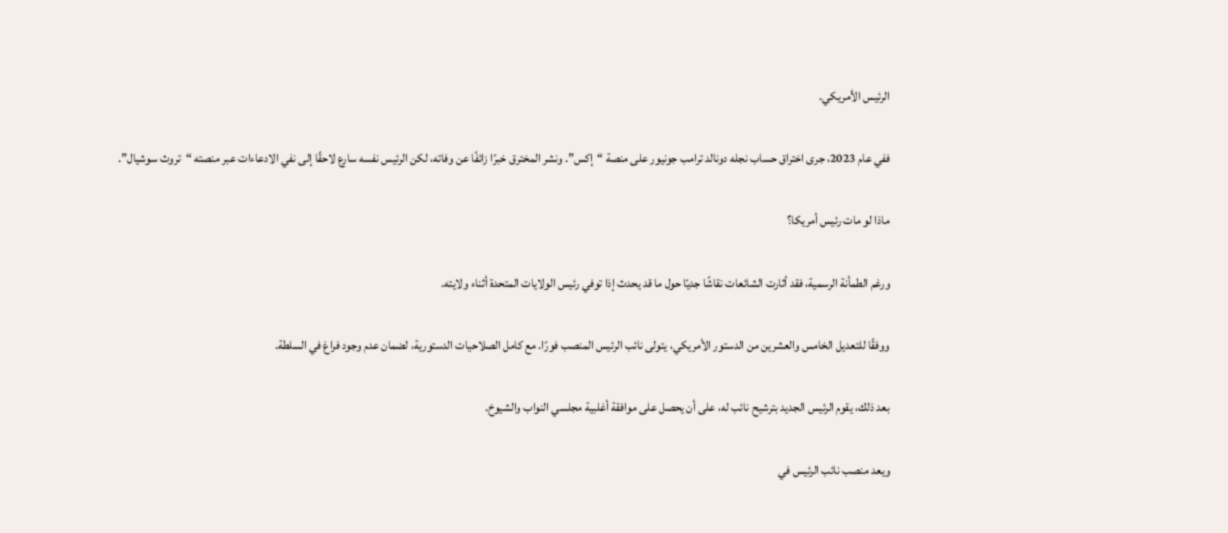الرئيس الأمريكي.

ففي عام 2023، جرى اختراق حساب نجله دونالد ترامب جونيور على منصة “إكس”. ونشر المخترق خبرًا زائفًا عن وفاته، لكن الرئيس نفسه سارع لاحقًا إلى نفي الادعاءات عبر منصته “تروث سوشيال”.

ماذا لو مات رئيس أمريكا؟

ورغم الطمأنة الرسمية، فقد أثارت الشائعات نقاشًا جديًا حول ما قد يحدث إذا توفي رئيس الولايات المتحدة أثناء ولايته.

ووفقًا للتعديل الخامس والعشرين من الدستور الأمريكي، يتولى نائب الرئيس المنصب فورًا. مع كامل الصلاحيات الدستورية، لضمان عدم وجود فراغ في السلطة.

بعد ذلك، يقوم الرئيس الجديد بترشيح نائب له، على أن يحصل على موافقة أغلبية مجلسي النواب والشيوخ.

ويعد منصب نائب الرئيس في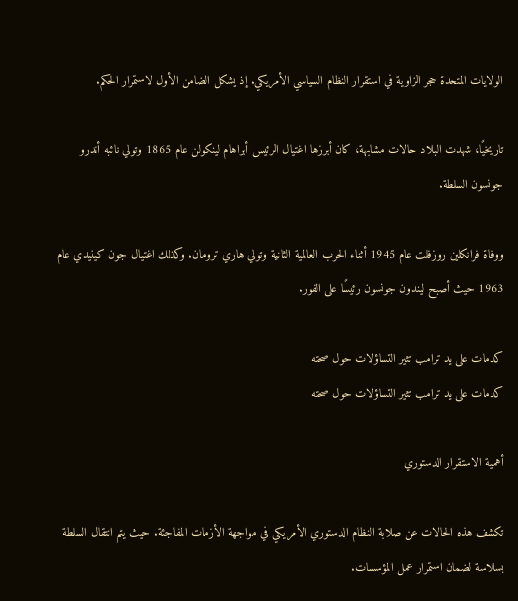الولايات المتحدة حجر الزاوية في استقرار النظام السياسي الأمريكي. إذ يشكل الضامن الأول لاستمرار الحكم.

تاريخيًا، شهدت البلاد حالات مشابهة، كان أبرزها اغتيال الرئيس أبراهام لينكولن عام 1865 وتولي نائبه أندرو جونسون السلطة.

ووفاة فرانكلين روزفلت عام 1945 أثناء الحرب العالمية الثانية وتولي هاري ترومان. وكذلك اغتيال جون كينيدي عام 1963 حيث أصبح ليندون جونسون رئيسًا على الفور.

كدمات على يد ترامب تثير التساؤلات حول صحته
كدمات على يد ترامب تثير التساؤلات حول صحته

أهمية الاستقرار الدستوري

تكشف هذه الحالات عن صلابة النظام الدستوري الأمريكي في مواجهة الأزمات المفاجئة. حيث يتم انتقال السلطة بسلاسة لضمان استمرار عمل المؤسسات.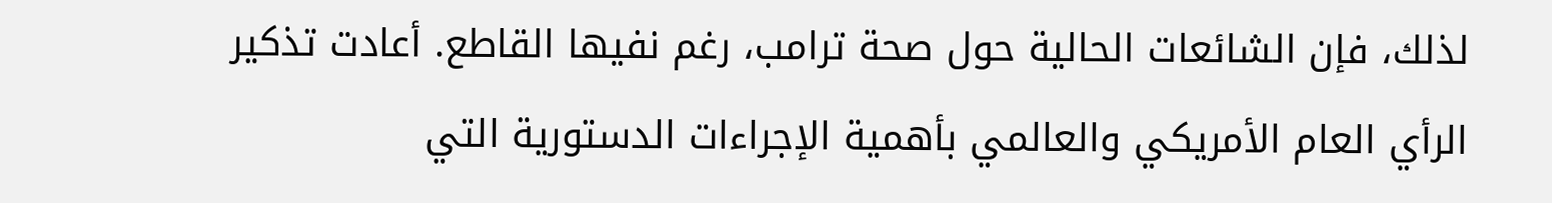لذلك، فإن الشائعات الحالية حول صحة ترامب، رغم نفيها القاطع. أعادت تذكير الرأي العام الأمريكي والعالمي بأهمية الإجراءات الدستورية التي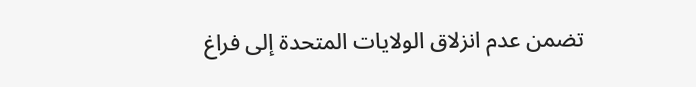تضمن عدم انزلاق الولايات المتحدة إلى فراغ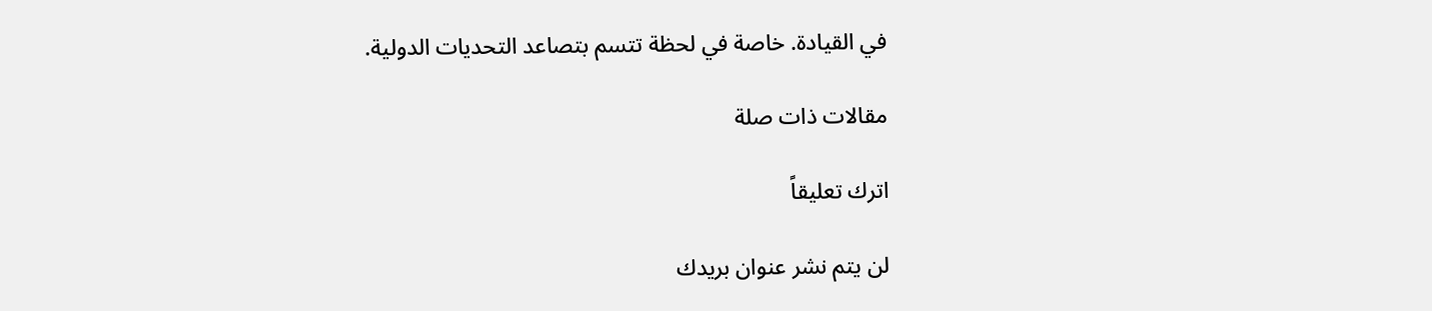في القيادة. خاصة في لحظة تتسم بتصاعد التحديات الدولية.

مقالات ذات صلة

اترك تعليقاً

لن يتم نشر عنوان بريدك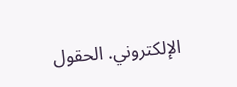الإلكتروني. الحقول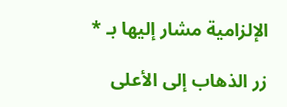الإلزامية مشار إليها بـ *

زر الذهاب إلى الأعلى